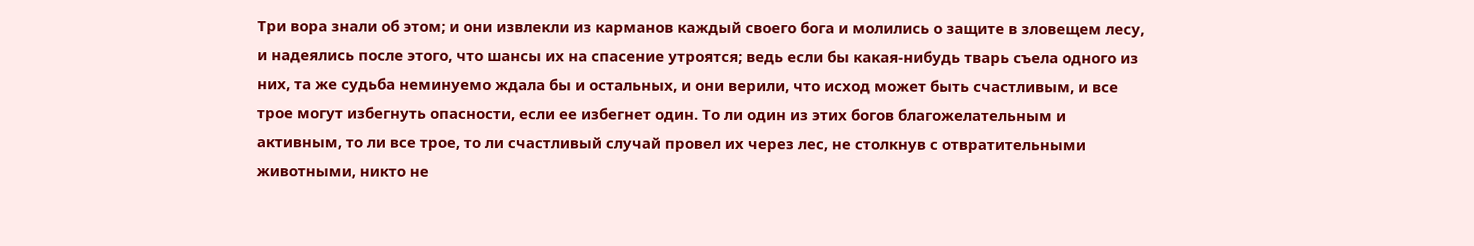Три вора знали об этом; и они извлекли из карманов каждый своего бога и молились о защите в зловещем лесу, и надеялись после этого, что шансы их на спасение утроятся; ведь если бы какая-нибудь тварь съела одного из них, та же судьба неминуемо ждала бы и остальных, и они верили, что исход может быть счастливым, и все трое могут избегнуть опасности, если ее избегнет один. То ли один из этих богов благожелательным и активным, то ли все трое, то ли счастливый случай провел их через лес, не столкнув с отвратительными животными, никто не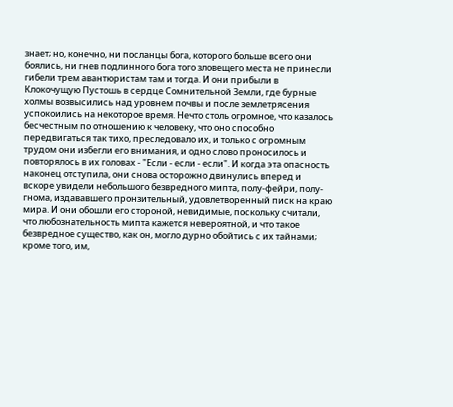знает; но, конечно, ни посланцы бога, которого больше всего они боялись, ни гнев подлинного бога того зловещего места не принесли гибели трем авантюристам там и тогда. И они прибыли в Клокочущую Пустошь в сердце Сомнительной Земли, где бурные холмы возвысились над уровнем почвы и после землетрясения успокоились на некоторое время. Нечто столь огромное, что казалось бесчестным по отношению к человеку, что оно способно передвигаться так тихо, преследовало их, и только с огромным трудом они избегли его внимания, и одно слово проносилось и повторялось в их головах - "Если - если - если". И когда эта опасность наконец отступила, они снова осторожно двинулись вперед и вскоре увидели небольшого безвредного мипта, полу-фейри, полу-гнома, издававшего пронзительный, удовлетворенный писк на краю мира. И они обошли его стороной, невидимые, поскольку считали, что любознательность мипта кажется невероятной, и что такое безвредное существо, как он, могло дурно обойтись с их тайнами; кроме того, им,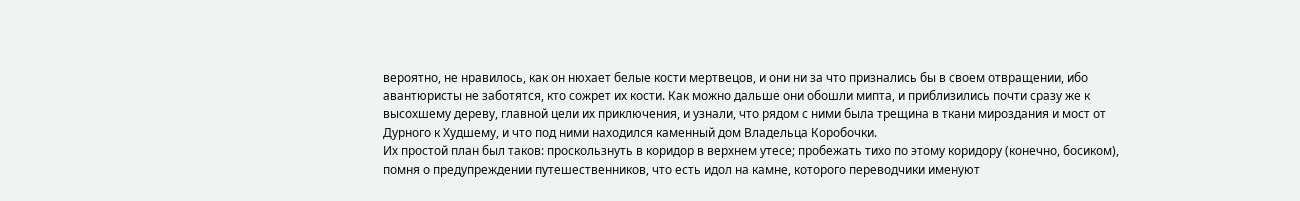вероятно, не нравилось, как он нюхает белые кости мертвецов, и они ни за что признались бы в своем отвращении, ибо авантюристы не заботятся, кто сожрет их кости. Как можно дальше они обошли мипта, и приблизились почти сразу же к высохшему дереву, главной цели их приключения, и узнали, что рядом с ними была трещина в ткани мироздания и мост от Дурного к Худшему, и что под ними находился каменный дом Владельца Коробочки.
Их простой план был таков: проскользнуть в коридор в верхнем утесе; пробежать тихо по этому коридору (конечно, босиком), помня о предупреждении путешественников, что есть идол на камне, которого переводчики именуют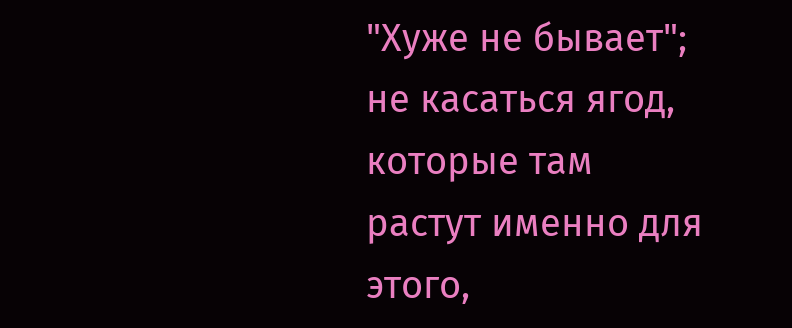"Хуже не бывает"; не касаться ягод, которые там растут именно для этого,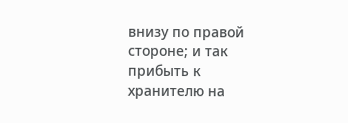внизу по правой стороне; и так прибыть к хранителю на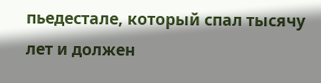пьедестале, который спал тысячу лет и должен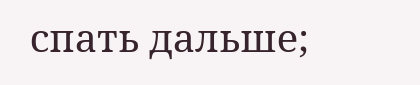спать дальше;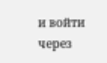и войти через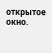открытое окно.